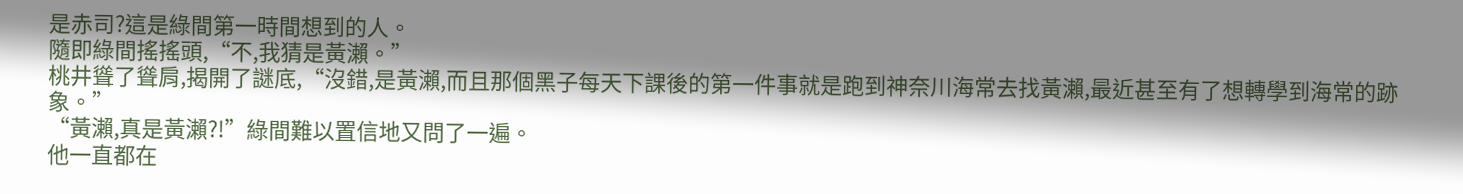是赤司?這是綠間第一時間想到的人。
隨即綠間搖搖頭,“不,我猜是黃瀨。”
桃井聳了聳肩,揭開了謎底,“沒錯,是黃瀨,而且那個黑子每天下課後的第一件事就是跑到神奈川海常去找黃瀨,最近甚至有了想轉學到海常的跡象。”
“黃瀨,真是黃瀨?!”綠間難以置信地又問了一遍。
他一直都在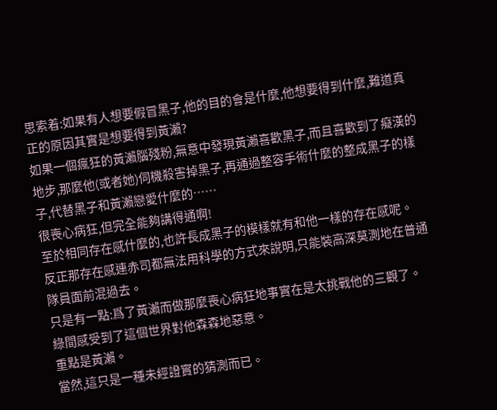思索着:如果有人想要假冒黑子,他的目的會是什麼,他想要得到什麼,難道真正的原因其實是想要得到黃瀨?
如果一個瘋狂的黃瀨腦殘粉,無意中發現黃瀨喜歡黑子,而且喜歡到了癡漢的地步,那麼他(或者她)伺機殺害掉黑子,再通過整容手術什麼的整成黑子的樣子,代替黑子和黃瀨戀愛什麼的……
很喪心病狂,但完全能夠講得通啊!
至於相同存在感什麼的,也許長成黑子的模樣就有和他一樣的存在感呢。
反正那存在感連赤司都無法用科學的方式來說明,只能裝高深莫測地在普通隊員面前混過去。
只是有一點:爲了黃瀨而做那麼喪心病狂地事實在是太挑戰他的三觀了。
綠間感受到了這個世界對他森森地惡意。
重點是黃瀨。
當然,這只是一種未經證實的猜測而已。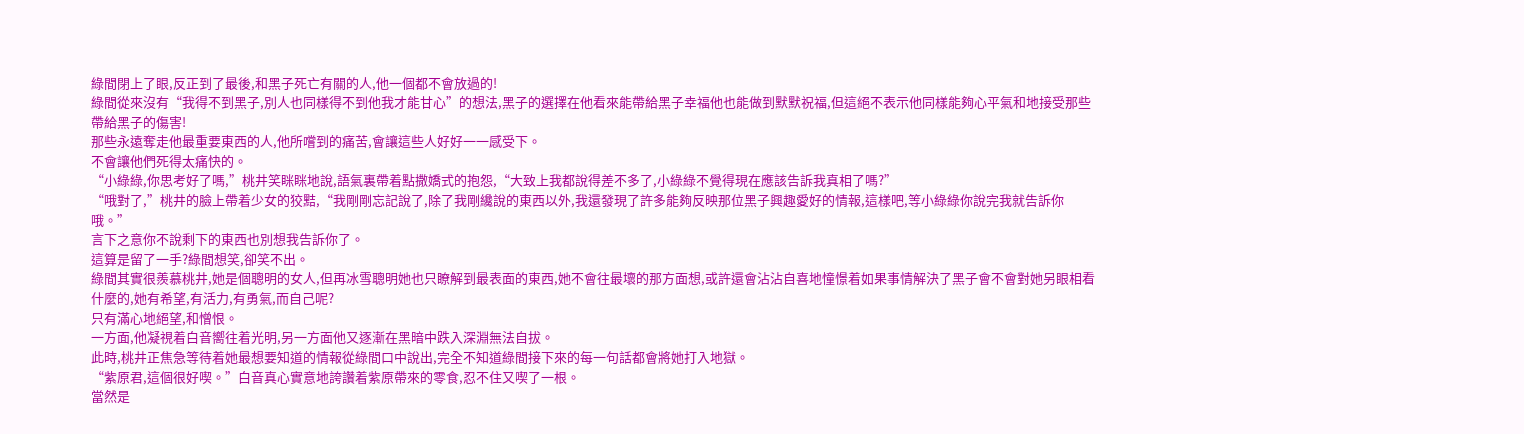綠間閉上了眼,反正到了最後,和黑子死亡有關的人,他一個都不會放過的!
綠間從來沒有“我得不到黑子,別人也同樣得不到他我才能甘心”的想法,黑子的選擇在他看來能帶給黑子幸福他也能做到默默祝福,但這絕不表示他同樣能夠心平氣和地接受那些帶給黑子的傷害!
那些永遠奪走他最重要東西的人,他所嚐到的痛苦,會讓這些人好好一一感受下。
不會讓他們死得太痛快的。
“小綠綠,你思考好了嗎,”桃井笑眯眯地說,語氣裏帶着點撒嬌式的抱怨,“大致上我都說得差不多了,小綠綠不覺得現在應該告訴我真相了嗎?”
“哦對了,”桃井的臉上帶着少女的狡黠,“我剛剛忘記說了,除了我剛纔說的東西以外,我還發現了許多能夠反映那位黑子興趣愛好的情報,這樣吧,等小綠綠你說完我就告訴你哦。”
言下之意你不說剩下的東西也別想我告訴你了。
這算是留了一手?綠間想笑,卻笑不出。
綠間其實很羨慕桃井,她是個聰明的女人,但再冰雪聰明她也只瞭解到最表面的東西,她不會往最壞的那方面想,或許還會沾沾自喜地憧憬着如果事情解決了黑子會不會對她另眼相看什麼的,她有希望,有活力,有勇氣,而自己呢?
只有滿心地絕望,和憎恨。
一方面,他凝視着白音嚮往着光明,另一方面他又逐漸在黑暗中跌入深淵無法自拔。
此時,桃井正焦急等待着她最想要知道的情報從綠間口中說出,完全不知道綠間接下來的每一句話都會將她打入地獄。
“紫原君,這個很好喫。”白音真心實意地誇讚着紫原帶來的零食,忍不住又喫了一根。
當然是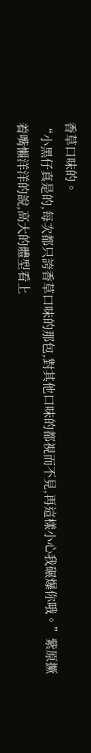香草口味的。
“小黑仔真是的,每次都只誇香草口味的那包,對其他口味的都視而不見,再這樣小心我碾爆你哦。”紫原撅着嘴懶洋洋的說,高大的體型看上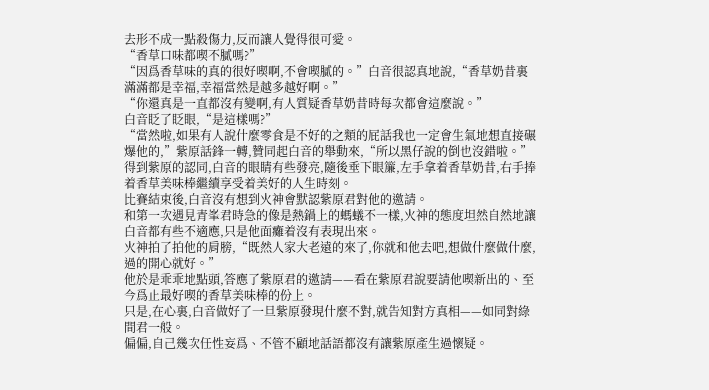去形不成一點殺傷力,反而讓人覺得很可愛。
“香草口味都喫不膩嗎?”
“因爲香草味的真的很好喫啊,不會喫膩的。”白音很認真地說,“香草奶昔裏滿滿都是幸福,幸福當然是越多越好啊。”
“你還真是一直都沒有變啊,有人質疑香草奶昔時每次都會這麼說。”
白音眨了眨眼,“是這樣嗎?”
“當然啦,如果有人說什麼零食是不好的之類的屁話我也一定會生氣地想直接碾爆他的,”紫原話鋒一轉,贊同起白音的舉動來,“所以黑仔說的倒也沒錯啦。”
得到紫原的認同,白音的眼睛有些發亮,隨後垂下眼簾,左手拿着香草奶昔,右手捧着香草美味棒繼續享受着美好的人生時刻。
比賽結束後,白音沒有想到火神會默認紫原君對他的邀請。
和第一次遇見青峯君時急的像是熱鍋上的螞蟻不一樣,火神的態度坦然自然地讓白音都有些不適應,只是他面癱着沒有表現出來。
火神拍了拍他的肩膀,“既然人家大老遠的來了,你就和他去吧,想做什麼做什麼,過的開心就好。”
他於是乖乖地點頭,答應了紫原君的邀請——看在紫原君說要請他喫新出的、至今爲止最好喫的香草美味棒的份上。
只是,在心裏,白音做好了一旦紫原發現什麼不對,就告知對方真相——如同對綠間君一般。
偏偏,自己幾次任性妄爲、不管不顧地話語都沒有讓紫原產生過懷疑。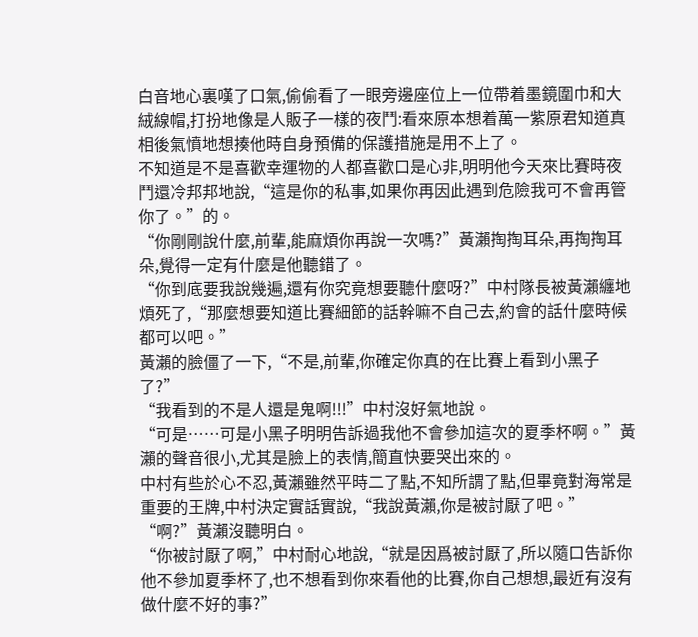白音地心裏嘆了口氣,偷偷看了一眼旁邊座位上一位帶着墨鏡圍巾和大絨線帽,打扮地像是人販子一樣的夜鬥:看來原本想着萬一紫原君知道真相後氣憤地想揍他時自身預備的保護措施是用不上了。
不知道是不是喜歡幸運物的人都喜歡口是心非,明明他今天來比賽時夜鬥還冷邦邦地說,“這是你的私事,如果你再因此遇到危險我可不會再管你了。”的。
“你剛剛說什麼,前輩,能麻煩你再說一次嗎?”黃瀨掏掏耳朵,再掏掏耳朵,覺得一定有什麼是他聽錯了。
“你到底要我說幾遍,還有你究竟想要聽什麼呀?”中村隊長被黃瀨纏地煩死了,“那麼想要知道比賽細節的話幹嘛不自己去,約會的話什麼時候都可以吧。”
黃瀨的臉僵了一下,“不是,前輩,你確定你真的在比賽上看到小黑子了?”
“我看到的不是人還是鬼啊!!!”中村沒好氣地說。
“可是……可是小黑子明明告訴過我他不會參加這次的夏季杯啊。”黃瀨的聲音很小,尤其是臉上的表情,簡直快要哭出來的。
中村有些於心不忍,黃瀨雖然平時二了點,不知所謂了點,但畢竟對海常是重要的王牌,中村決定實話實說,“我說黃瀨,你是被討厭了吧。”
“啊?”黃瀨沒聽明白。
“你被討厭了啊,”中村耐心地說,“就是因爲被討厭了,所以隨口告訴你他不參加夏季杯了,也不想看到你來看他的比賽,你自己想想,最近有沒有做什麼不好的事?”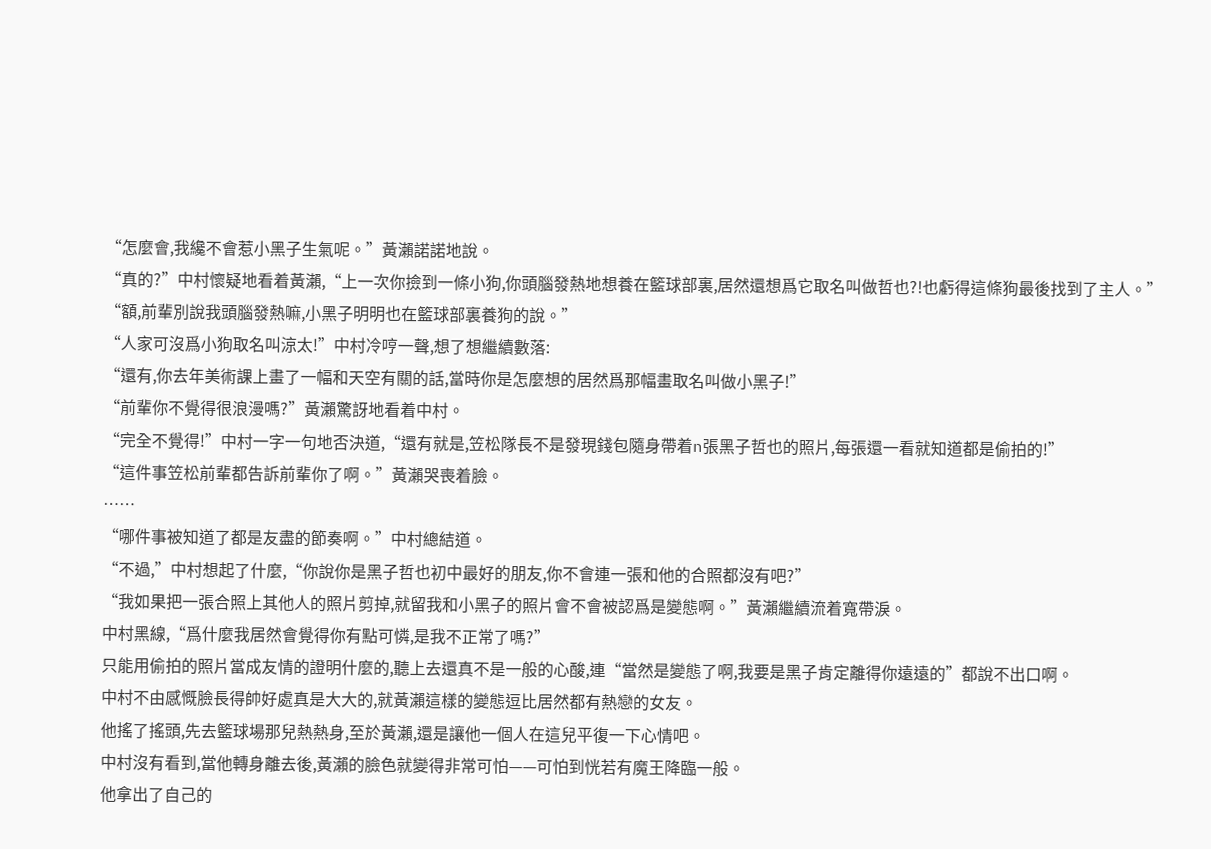“怎麼會,我纔不會惹小黑子生氣呢。”黃瀨諾諾地說。
“真的?”中村懷疑地看着黃瀨,“上一次你撿到一條小狗,你頭腦發熱地想養在籃球部裏,居然還想爲它取名叫做哲也?!也虧得這條狗最後找到了主人。”
“額,前輩別說我頭腦發熱嘛,小黑子明明也在籃球部裏養狗的說。”
“人家可沒爲小狗取名叫涼太!”中村冷哼一聲,想了想繼續數落:
“還有,你去年美術課上畫了一幅和天空有關的話,當時你是怎麼想的居然爲那幅畫取名叫做小黑子!”
“前輩你不覺得很浪漫嗎?”黃瀨驚訝地看着中村。
“完全不覺得!”中村一字一句地否決道,“還有就是,笠松隊長不是發現錢包隨身帶着n張黑子哲也的照片,每張還一看就知道都是偷拍的!”
“這件事笠松前輩都告訴前輩你了啊。”黃瀨哭喪着臉。
……
“哪件事被知道了都是友盡的節奏啊。”中村總結道。
“不過,”中村想起了什麼,“你說你是黑子哲也初中最好的朋友,你不會連一張和他的合照都沒有吧?”
“我如果把一張合照上其他人的照片剪掉,就留我和小黑子的照片會不會被認爲是變態啊。”黃瀨繼續流着寬帶淚。
中村黑線,“爲什麼我居然會覺得你有點可憐,是我不正常了嗎?”
只能用偷拍的照片當成友情的證明什麼的,聽上去還真不是一般的心酸,連“當然是變態了啊,我要是黑子肯定離得你遠遠的”都說不出口啊。
中村不由感慨臉長得帥好處真是大大的,就黃瀨這樣的變態逗比居然都有熱戀的女友。
他搖了搖頭,先去籃球場那兒熱熱身,至於黃瀨,還是讓他一個人在這兒平復一下心情吧。
中村沒有看到,當他轉身離去後,黃瀨的臉色就變得非常可怕——可怕到恍若有魔王降臨一般。
他拿出了自己的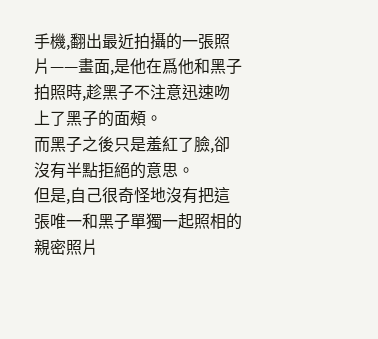手機,翻出最近拍攝的一張照片——畫面,是他在爲他和黑子拍照時,趁黑子不注意迅速吻上了黑子的面頰。
而黑子之後只是羞紅了臉,卻沒有半點拒絕的意思。
但是,自己很奇怪地沒有把這張唯一和黑子單獨一起照相的親密照片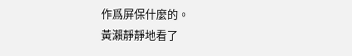作爲屏保什麼的。
黃瀨靜靜地看了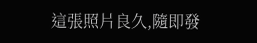這張照片良久,隨即發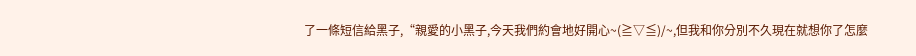了一條短信給黑子,“親愛的小黑子,今天我們約會地好開心~(≧▽≦)/~,但我和你分別不久現在就想你了怎麼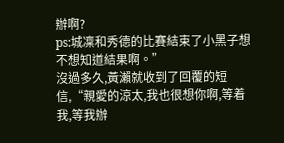辦啊?
ps:城凜和秀德的比賽結束了小黑子想不想知道結果啊。”
沒過多久,黃瀨就收到了回覆的短信,“親愛的涼太,我也很想你啊,等着我,等我辦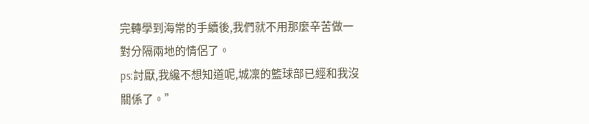完轉學到海常的手續後,我們就不用那麼辛苦做一對分隔兩地的情侶了。
ps:討厭,我纔不想知道呢,城凜的籃球部已經和我沒關係了。”